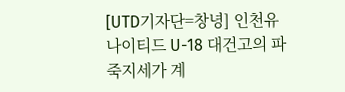[UTD기자단=창녕] 인천유나이티드 U-18 대건고의 파죽지세가 계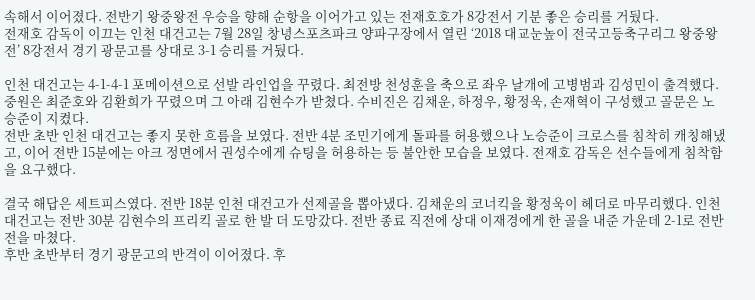속해서 이어졌다. 전반기 왕중왕전 우승을 향해 순항을 이어가고 있는 전재호호가 8강전서 기분 좋은 승리를 거뒀다.
전재호 감독이 이끄는 인천 대건고는 7월 28일 창녕스포츠파크 양파구장에서 열린 ‘2018 대교눈높이 전국고등축구리그 왕중왕전’ 8강전서 경기 광문고를 상대로 3-1 승리를 거뒀다.

인천 대건고는 4-1-4-1 포메이션으로 선발 라인업을 꾸렸다. 최전방 천성훈을 축으로 좌우 날개에 고병범과 김성민이 출격했다. 중원은 최준호와 김환희가 꾸렸으며 그 아래 김현수가 받쳤다. 수비진은 김채운, 하정우, 황정욱, 손재혁이 구성했고 골문은 노승준이 지켰다.
전반 초반 인천 대건고는 좋지 못한 흐름을 보였다. 전반 4분 조민기에게 돌파를 허용했으나 노승준이 크로스를 침착히 캐칭해냈고, 이어 전반 15분에는 아크 정면에서 권성수에게 슈팅을 허용하는 등 불안한 모습을 보였다. 전재호 감독은 선수들에게 침착함을 요구했다.

결국 해답은 세트피스였다. 전반 18분 인천 대건고가 선제골을 뽑아냈다. 김채운의 코너킥을 황정욱이 헤더로 마무리했다. 인천 대건고는 전반 30분 김현수의 프리킥 골로 한 발 더 도망갔다. 전반 종료 직전에 상대 이재경에게 한 골을 내준 가운데 2-1로 전반전을 마쳤다.
후반 초반부터 경기 광문고의 반격이 이어졌다. 후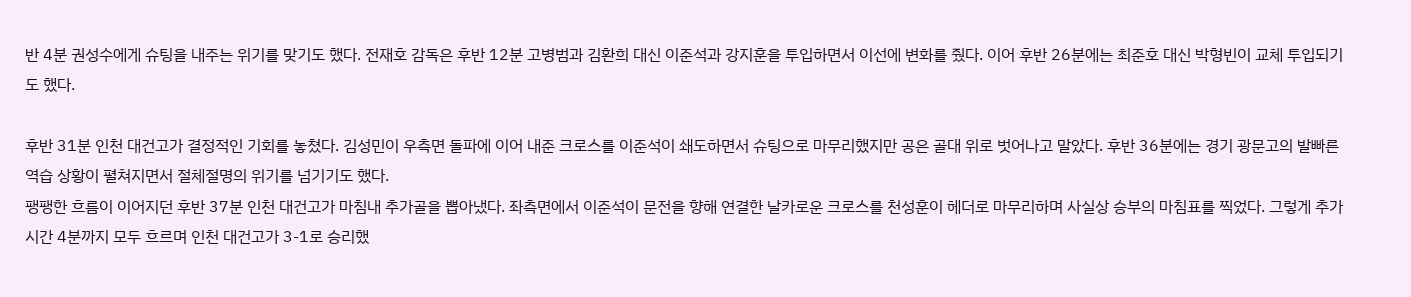반 4분 권성수에게 슈팅을 내주는 위기를 맞기도 했다. 전재호 감독은 후반 12분 고병범과 김환희 대신 이준석과 강지훈을 투입하면서 이선에 변화를 줬다. 이어 후반 26분에는 최준호 대신 박형빈이 교체 투입되기도 했다.

후반 31분 인천 대건고가 결정적인 기회를 놓쳤다. 김성민이 우측면 돌파에 이어 내준 크로스를 이준석이 쇄도하면서 슈팅으로 마무리했지만 공은 골대 위로 벗어나고 말았다. 후반 36분에는 경기 광문고의 발빠른 역습 상황이 펼쳐지면서 절체절명의 위기를 넘기기도 했다.
팽팽한 흐름이 이어지던 후반 37분 인천 대건고가 마침내 추가골을 뽑아냈다. 좌측면에서 이준석이 문전을 향해 연결한 날카로운 크로스를 천성훈이 헤더로 마무리하며 사실상 승부의 마침표를 찍었다. 그렇게 추가시간 4분까지 모두 흐르며 인천 대건고가 3-1로 승리했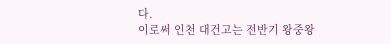다.
이로써 인천 대건고는 전반기 왕중왕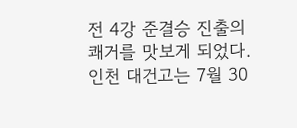전 4강 준결승 진출의 쾌거를 맛보게 되었다. 인천 대건고는 7월 30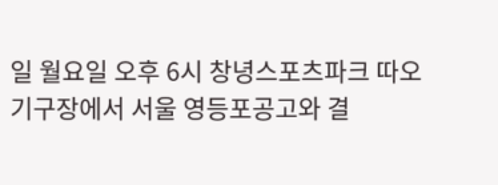일 월요일 오후 6시 창녕스포츠파크 따오기구장에서 서울 영등포공고와 결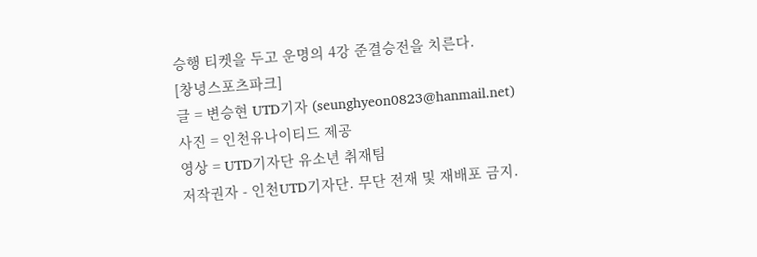승행 티켓을 두고 운명의 4강 준결승전을 치른다.
[창녕스포츠파크]
글 = 변승현 UTD기자 (seunghyeon0823@hanmail.net)
사진 = 인천유나이티드 제공
영상 = UTD기자단 유소년 취재팀
저작권자 - 인천UTD기자단. 무단 전재 및 재배포 금지.